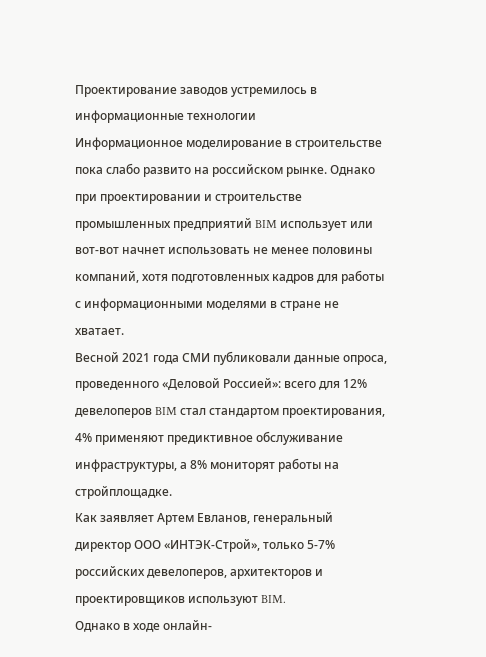Проектирование заводов устремилось в информационные технологии
Информационное моделирование в строительстве пока слабо развито на российском рынке. Однако при проектировании и строительстве промышленных предприятий BIM использует или вот-вот начнет использовать не менее половины компаний, хотя подготовленных кадров для работы с информационными моделями в стране не хватает.
Весной 2021 года СМИ публиковали данные опроса, проведенного «Деловой Россией»: всего для 12% девелоперов BIM стал стандартом проектирования, 4% применяют предиктивное обслуживание инфраструктуры, а 8% мониторят работы на стройплощадке.
Как заявляет Артем Евланов, генеральный директор ООО «ИНТЭК-Строй», только 5-7% российских девелоперов, архитекторов и проектировщиков используют BIM.
Однако в ходе онлайн-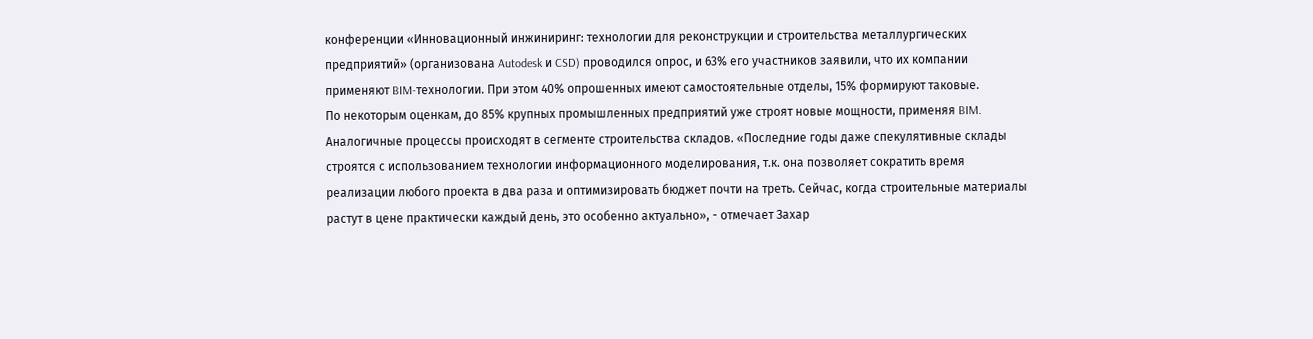конференции «Инновационный инжиниринг: технологии для реконструкции и строительства металлургических предприятий» (организована Autodesk и CSD) проводился опрос, и 63% его участников заявили, что их компании применяют BIM-технологии. При этом 40% опрошенных имеют самостоятельные отделы, 15% формируют таковые.
По некоторым оценкам, до 85% крупных промышленных предприятий уже строят новые мощности, применяя BIM.
Аналогичные процессы происходят в сегменте строительства складов. «Последние годы даже спекулятивные склады строятся с использованием технологии информационного моделирования, т.к. она позволяет сократить время реализации любого проекта в два раза и оптимизировать бюджет почти на треть. Сейчас, когда строительные материалы растут в цене практически каждый день, это особенно актуально», - отмечает Захар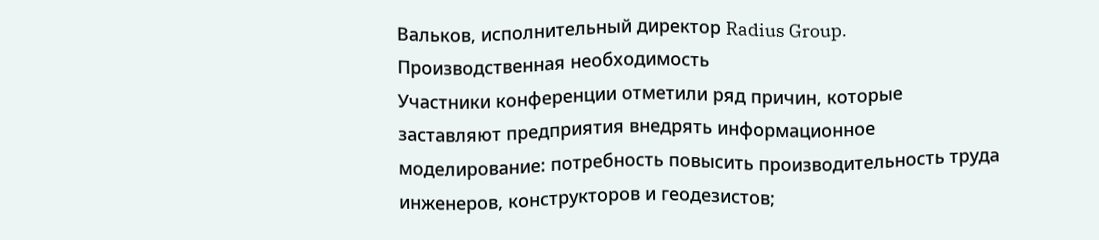Вальков, исполнительный директор Radius Group.
Производственная необходимость
Участники конференции отметили ряд причин, которые заставляют предприятия внедрять информационное моделирование: потребность повысить производительность труда инженеров, конструкторов и геодезистов;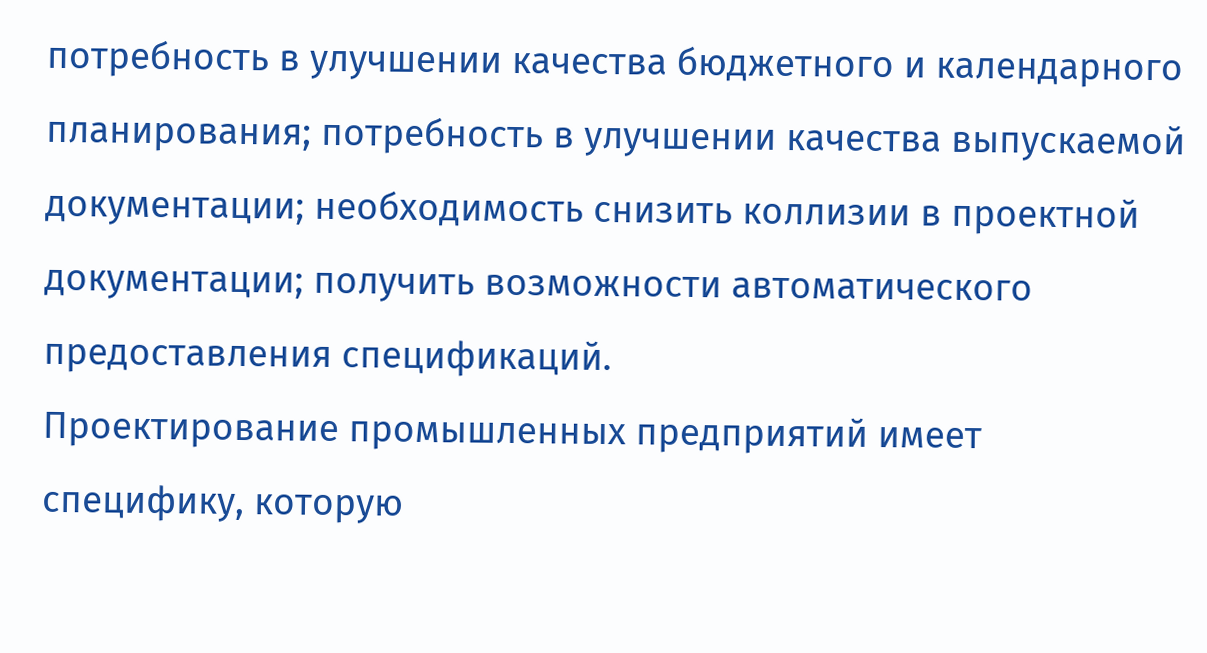потребность в улучшении качества бюджетного и календарного планирования; потребность в улучшении качества выпускаемой документации; необходимость снизить коллизии в проектной документации; получить возможности автоматического предоставления спецификаций.
Проектирование промышленных предприятий имеет специфику, которую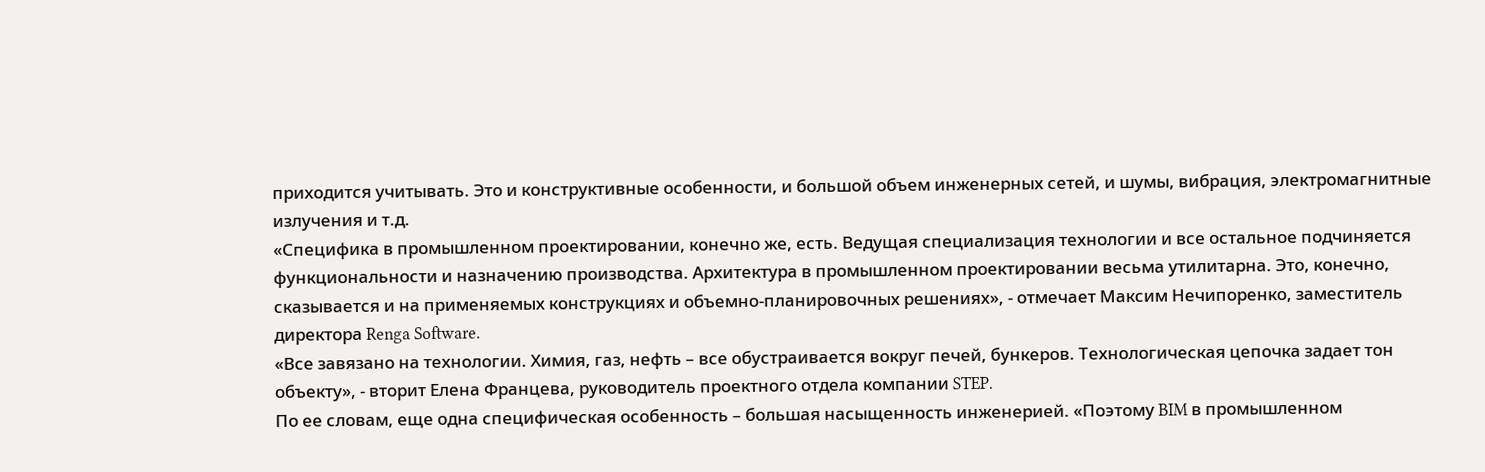приходится учитывать. Это и конструктивные особенности, и большой объем инженерных сетей, и шумы, вибрация, электромагнитные излучения и т.д.
«Специфика в промышленном проектировании, конечно же, есть. Ведущая специализация технологии и все остальное подчиняется функциональности и назначению производства. Архитектура в промышленном проектировании весьма утилитарна. Это, конечно, сказывается и на применяемых конструкциях и объемно-планировочных решениях», - отмечает Максим Нечипоренко, заместитель директора Renga Software.
«Все завязано на технологии. Химия, газ, нефть – все обустраивается вокруг печей, бункеров. Технологическая цепочка задает тон объекту», - вторит Елена Францева, руководитель проектного отдела компании STEP.
По ее словам, еще одна специфическая особенность – большая насыщенность инженерией. «Поэтому BIM в промышленном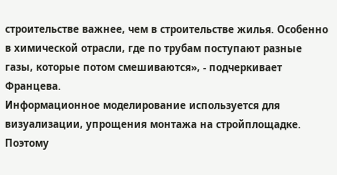строительстве важнее, чем в строительстве жилья. Особенно в химической отрасли, где по трубам поступают разные газы, которые потом смешиваются», - подчеркивает Францева.
Информационное моделирование используется для визуализации, упрощения монтажа на стройплощадке. Поэтому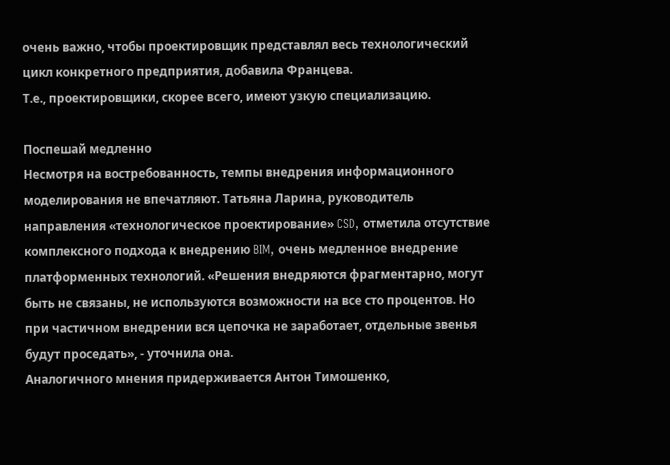очень важно, чтобы проектировщик представлял весь технологический цикл конкретного предприятия, добавила Францева.
Т.е., проектировщики, скорее всего, имеют узкую специализацию.

Поспешай медленно
Несмотря на востребованность, темпы внедрения информационного моделирования не впечатляют. Татьяна Ларина, руководитель направления «технологическое проектирование» CSD, отметила отсутствие комплексного подхода к внедрению BIM, очень медленное внедрение платформенных технологий. «Решения внедряются фрагментарно, могут быть не связаны, не используются возможности на все сто процентов. Но при частичном внедрении вся цепочка не заработает, отдельные звенья будут проседать», - уточнила она.
Аналогичного мнения придерживается Антон Тимошенко,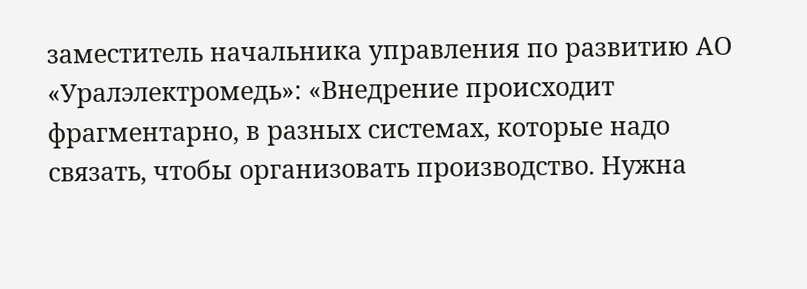заместитель начальника управления по развитию АО «Уралэлектромедь»: «Внедрение происходит фрагментарно, в разных системах, которые надо связать, чтобы организовать производство. Нужна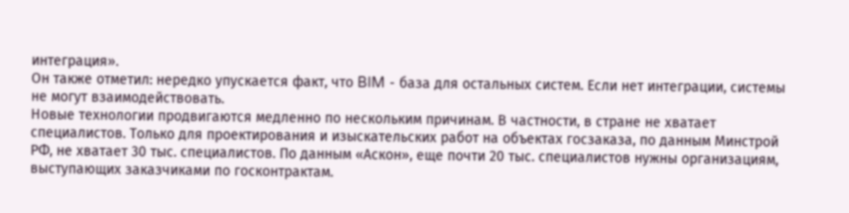интеграция».
Он также отметил: нередко упускается факт, что BIM - база для остальных систем. Если нет интеграции, системы не могут взаимодействовать.
Новые технологии продвигаются медленно по нескольким причинам. В частности, в стране не хватает специалистов. Только для проектирования и изыскательских работ на объектах госзаказа, по данным Минстрой РФ, не хватает 30 тыс. специалистов. По данным «Аскон», еще почти 20 тыс. специалистов нужны организациям, выступающих заказчиками по госконтрактам.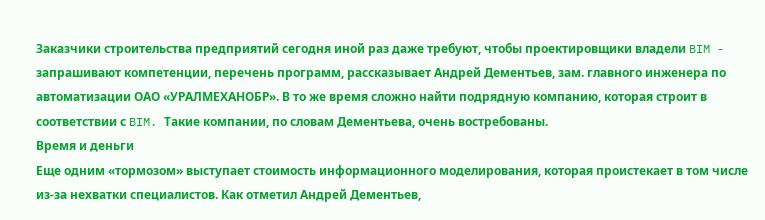Заказчики строительства предприятий сегодня иной раз даже требуют, чтобы проектировщики владели BIM - запрашивают компетенции, перечень программ, рассказывает Андрей Дементьев, зам. главного инженера по автоматизации ОАО «УРАЛМЕХАНОБР». В то же время сложно найти подрядную компанию, которая строит в соответствии с BIM. Такие компании, по словам Дементьева, очень востребованы.
Время и деньги
Еще одним «тормозом» выступает стоимость информационного моделирования, которая проистекает в том числе из-за нехватки специалистов. Как отметил Андрей Дементьев,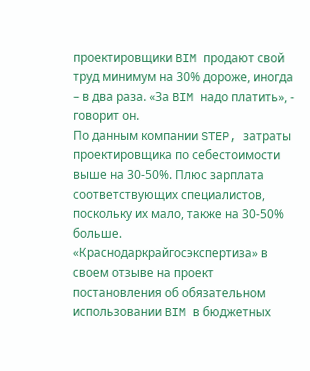проектировщики BIM продают свой труд минимум на 30% дороже, иногда – в два раза. «За BIM надо платить», - говорит он.
По данным компании STEP, затраты проектировщика по себестоимости выше на 30-50%. Плюс зарплата соответствующих специалистов, поскольку их мало, также на 30-50% больше.
«Краснодаркрайгосэкспертиза» в своем отзыве на проект постановления об обязательном использовании BIM в бюджетных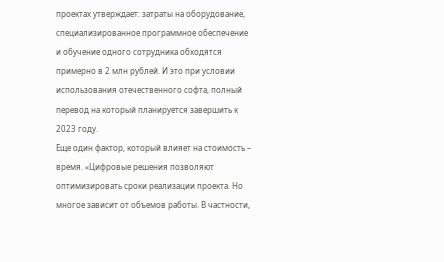проектах утверждает: затраты на оборудование, специализированное программное обеспечение и обучение одного сотрудника обходятся примерно в 2 млн рублей. И это при условии использования отечественного софта, полный перевод на который планируется завершить к 2023 году.
Еще один фактор, который влияет на стоимость – время. «Цифровые решения позволяют оптимизировать сроки реализации проекта. Но многое зависит от объемов работы. В частности,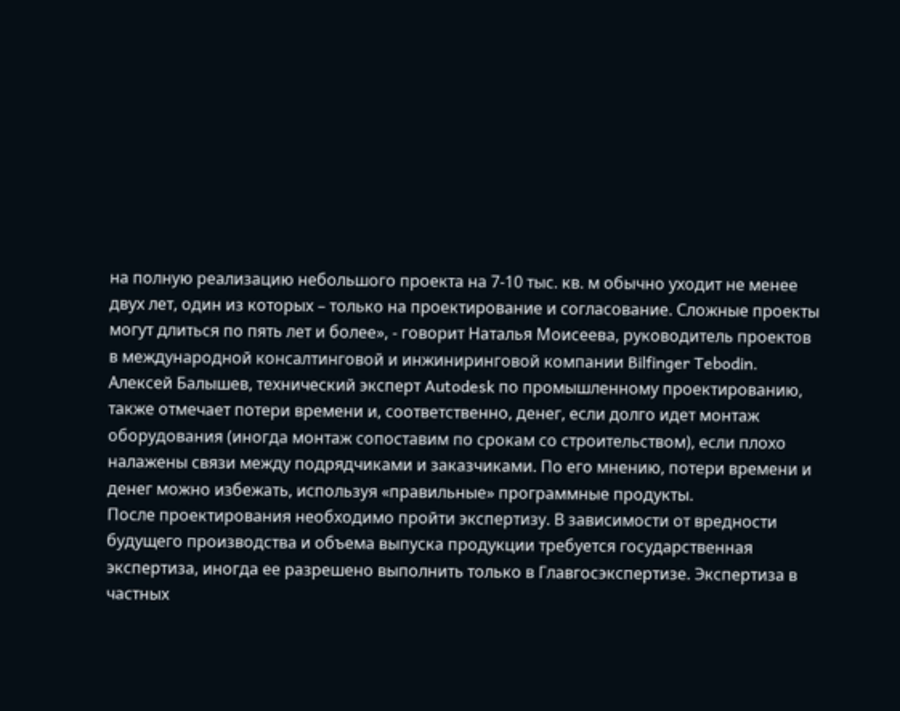на полную реализацию небольшого проекта на 7-10 тыс. кв. м обычно уходит не менее двух лет, один из которых – только на проектирование и согласование. Сложные проекты могут длиться по пять лет и более», - говорит Наталья Моисеева, руководитель проектов в международной консалтинговой и инжиниринговой компании Bilfinger Tebodin.
Алексей Балышев, технический эксперт Autodesk по промышленному проектированию, также отмечает потери времени и, соответственно, денег, если долго идет монтаж оборудования (иногда монтаж сопоставим по срокам со строительством), если плохо налажены связи между подрядчиками и заказчиками. По его мнению, потери времени и денег можно избежать, используя «правильные» программные продукты.
После проектирования необходимо пройти экспертизу. В зависимости от вредности будущего производства и объема выпуска продукции требуется государственная экспертиза, иногда ее разрешено выполнить только в Главгосэкспертизе. Экспертиза в частных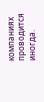компаниях проводится иногда.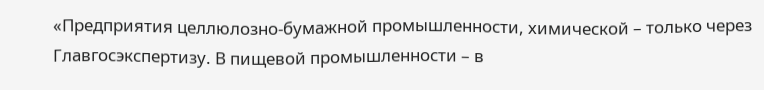«Предприятия целлюлозно-бумажной промышленности, химической – только через Главгосэкспертизу. В пищевой промышленности – в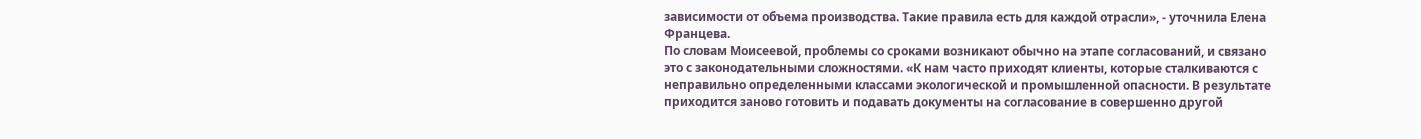зависимости от объема производства. Такие правила есть для каждой отрасли», - уточнила Елена Францева.
По словам Моисеевой, проблемы со сроками возникают обычно на этапе согласований, и связано это с законодательными сложностями. «К нам часто приходят клиенты, которые сталкиваются с неправильно определенными классами экологической и промышленной опасности. В результате приходится заново готовить и подавать документы на согласование в совершенно другой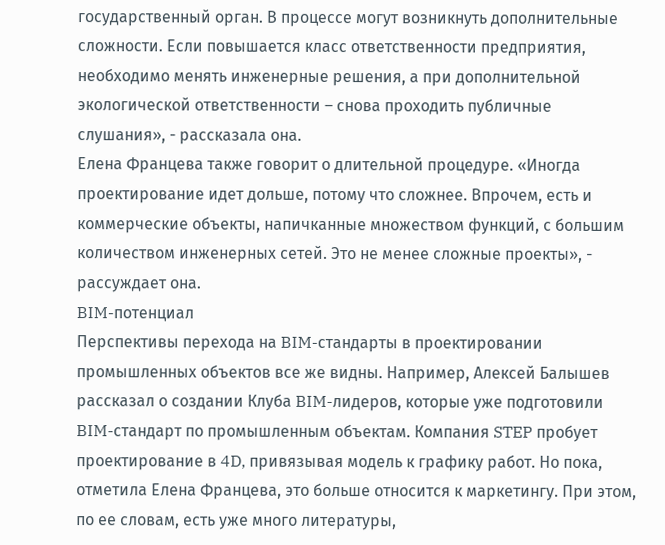государственный орган. В процессе могут возникнуть дополнительные сложности. Если повышается класс ответственности предприятия, необходимо менять инженерные решения, а при дополнительной экологической ответственности – снова проходить публичные слушания», - рассказала она.
Елена Францева также говорит о длительной процедуре. «Иногда проектирование идет дольше, потому что сложнее. Впрочем, есть и коммерческие объекты, напичканные множеством функций, с большим количеством инженерных сетей. Это не менее сложные проекты», - рассуждает она.
BIM-потенциал
Перспективы перехода на BIM-стандарты в проектировании промышленных объектов все же видны. Например, Алексей Балышев рассказал о создании Клуба BIM-лидеров, которые уже подготовили BIM-стандарт по промышленным объектам. Компания STEP пробует проектирование в 4D, привязывая модель к графику работ. Но пока, отметила Елена Францева, это больше относится к маркетингу. При этом, по ее словам, есть уже много литературы,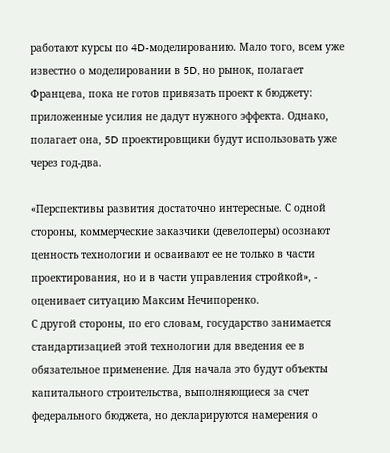работают курсы по 4D-моделированию. Мало того, всем уже известно о моделировании в 5D, но рынок, полагает Францева, пока не готов привязать проект к бюджету: приложенные усилия не дадут нужного эффекта. Однако, полагает она, 5D проектировщики будут использовать уже через год-два.

«Перспективы развития достаточно интересные. С одной стороны, коммерческие заказчики (девелоперы) осознают ценность технологии и осваивают ее не только в части проектирования, но и в части управления стройкой», - оценивает ситуацию Максим Нечипоренко.
С другой стороны, по его словам, государство занимается стандартизацией этой технологии для введения ее в обязательное применение. Для начала это будут объекты капитального строительства, выполняющиеся за счет федерального бюджета, но декларируются намерения о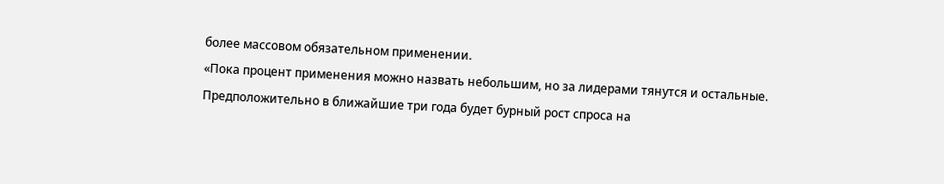более массовом обязательном применении.
«Пока процент применения можно назвать небольшим, но за лидерами тянутся и остальные. Предположительно в ближайшие три года будет бурный рост спроса на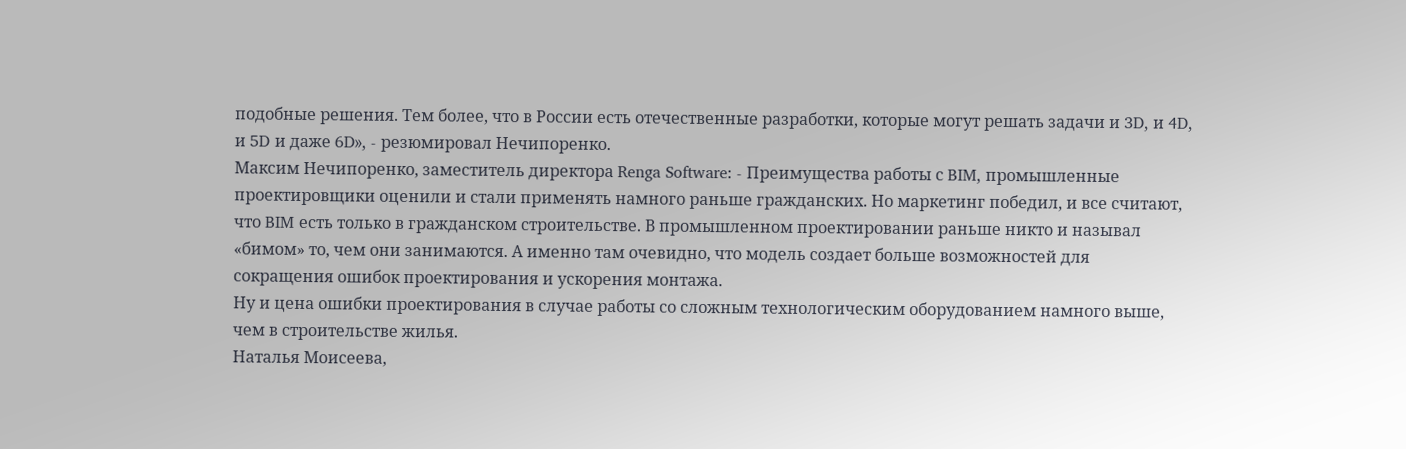подобные решения. Тем более, что в России есть отечественные разработки, которые могут решать задачи и 3D, и 4D, и 5D и даже 6D», - резюмировал Нечипоренко.
Максим Нечипоренко, заместитель директора Renga Software: - Преимущества работы с BIM, промышленные проектировщики оценили и стали применять намного раньше гражданских. Но маркетинг победил, и все считают, что BIM есть только в гражданском строительстве. В промышленном проектировании раньше никто и называл «бимом» то, чем они занимаются. А именно там очевидно, что модель создает больше возможностей для сокращения ошибок проектирования и ускорения монтажа.
Ну и цена ошибки проектирования в случае работы со сложным технологическим оборудованием намного выше, чем в строительстве жилья.
Наталья Моисеева,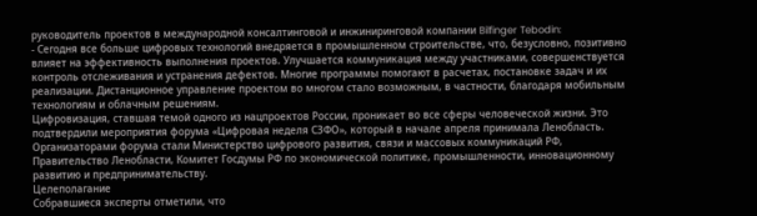руководитель проектов в международной консалтинговой и инжиниринговой компании Bilfinger Tebodin:
- Сегодня все больше цифровых технологий внедряется в промышленном строительстве, что, безусловно, позитивно влияет на эффективность выполнения проектов. Улучшается коммуникация между участниками, совершенствуется контроль отслеживания и устранения дефектов. Многие программы помогают в расчетах, постановке задач и их реализации. Дистанционное управление проектом во многом стало возможным, в частности, благодаря мобильным технологиям и облачным решениям.
Цифровизация, ставшая темой одного из нацпроектов России, проникает во все сферы человеческой жизни. Это подтвердили мероприятия форума «Цифровая неделя СЗФО», который в начале апреля принимала Ленобласть.
Организаторами форума стали Министерство цифрового развития, связи и массовых коммуникаций РФ, Правительство Ленобласти, Комитет Госдумы РФ по экономической политике, промышленности, инновационному развитию и предпринимательству.
Целеполагание
Собравшиеся эксперты отметили, что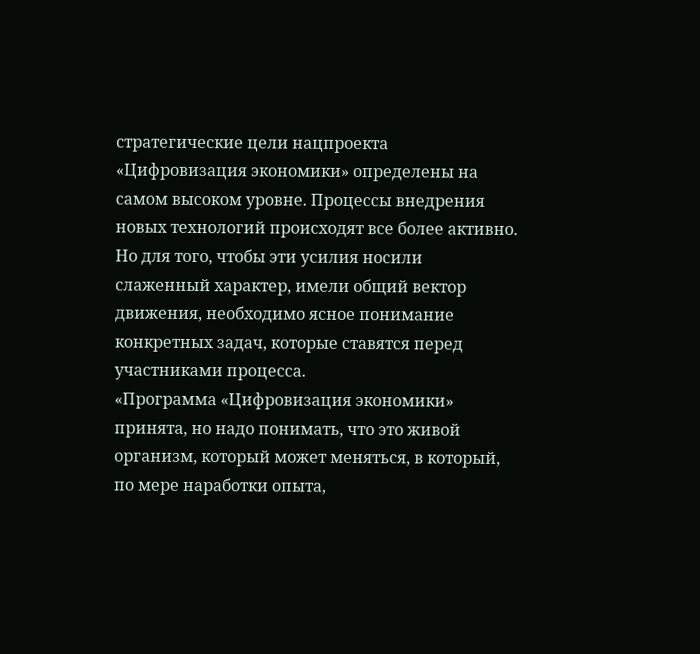стратегические цели нацпроекта «Цифровизация экономики» определены на самом высоком уровне. Процессы внедрения новых технологий происходят все более активно. Но для того, чтобы эти усилия носили слаженный характер, имели общий вектор движения, необходимо ясное понимание конкретных задач, которые ставятся перед участниками процесса.
«Программа «Цифровизация экономики» принята, но надо понимать, что это живой организм, который может меняться, в который, по мере наработки опыта,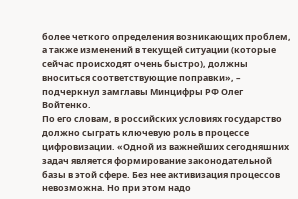более четкого определения возникающих проблем, а также изменений в текущей ситуации (которые сейчас происходят очень быстро), должны вноситься соответствующие поправки», – подчеркнул замглавы Минцифры РФ Олег Войтенко.
По его словам, в российских условиях государство должно сыграть ключевую роль в процессе цифровизации. «Одной из важнейших сегодняшних задач является формирование законодательной базы в этой сфере. Без нее активизация процессов невозможна. Но при этом надо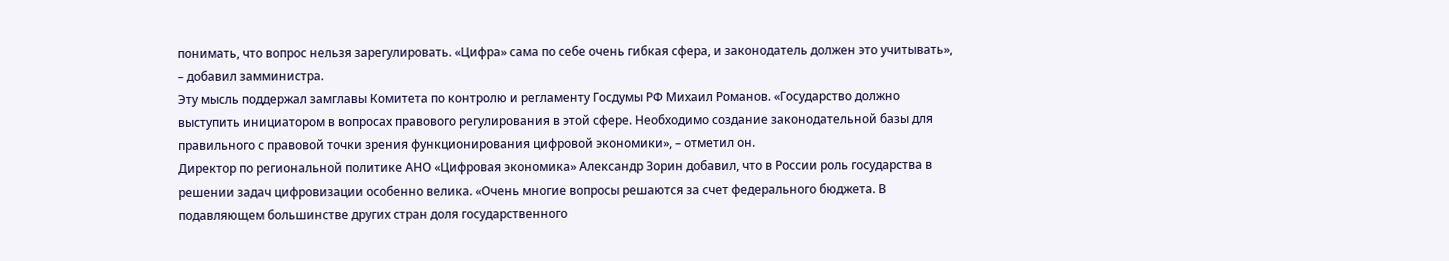понимать, что вопрос нельзя зарегулировать. «Цифра» сама по себе очень гибкая сфера, и законодатель должен это учитывать», – добавил замминистра.
Эту мысль поддержал замглавы Комитета по контролю и регламенту Госдумы РФ Михаил Романов. «Государство должно выступить инициатором в вопросах правового регулирования в этой сфере. Необходимо создание законодательной базы для правильного с правовой точки зрения функционирования цифровой экономики», – отметил он.
Директор по региональной политике АНО «Цифровая экономика» Александр Зорин добавил, что в России роль государства в решении задач цифровизации особенно велика. «Очень многие вопросы решаются за счет федерального бюджета. В подавляющем большинстве других стран доля государственного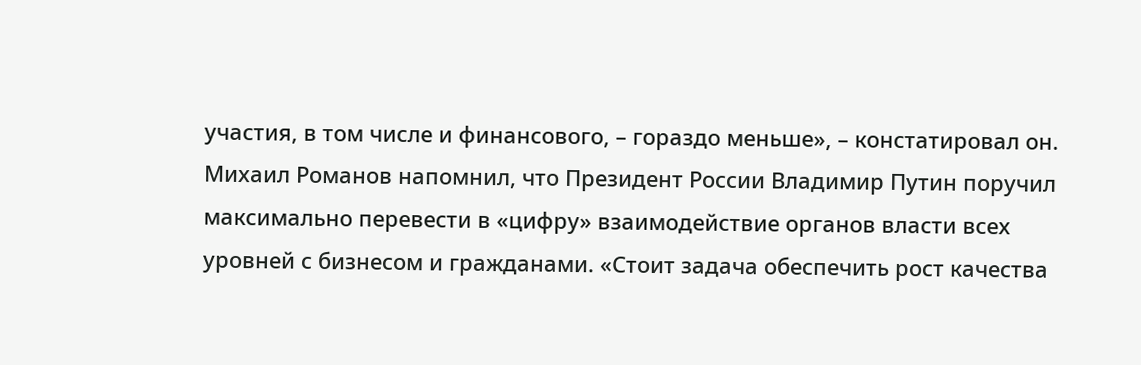участия, в том числе и финансового, – гораздо меньше», – констатировал он.
Михаил Романов напомнил, что Президент России Владимир Путин поручил максимально перевести в «цифру» взаимодействие органов власти всех уровней с бизнесом и гражданами. «Стоит задача обеспечить рост качества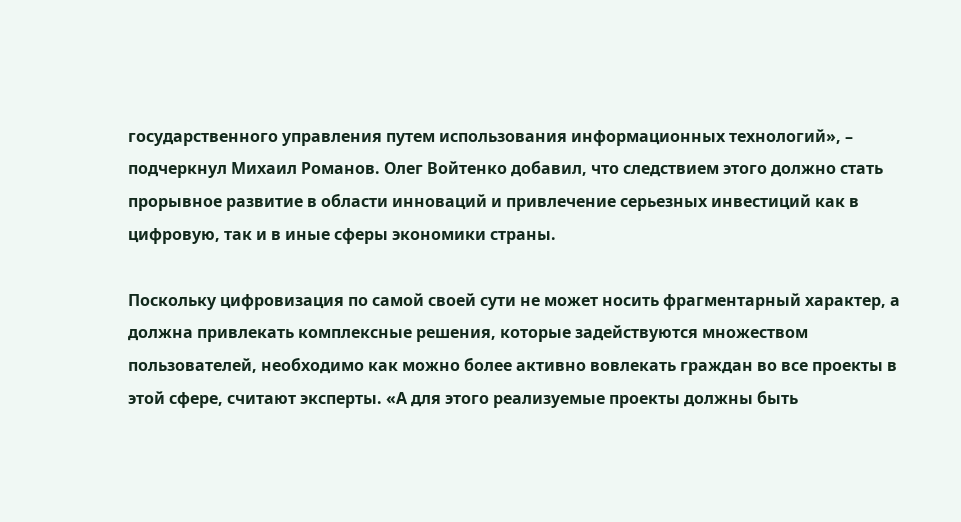государственного управления путем использования информационных технологий», – подчеркнул Михаил Романов. Олег Войтенко добавил, что следствием этого должно стать прорывное развитие в области инноваций и привлечение серьезных инвестиций как в цифровую, так и в иные сферы экономики страны.

Поскольку цифровизация по самой своей сути не может носить фрагментарный характер, а должна привлекать комплексные решения, которые задействуются множеством пользователей, необходимо как можно более активно вовлекать граждан во все проекты в этой сфере, считают эксперты. «А для этого реализуемые проекты должны быть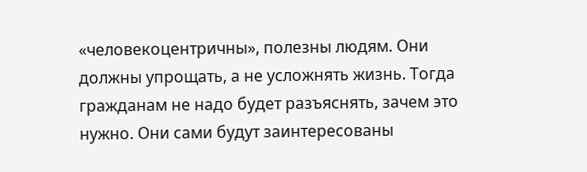«человекоцентричны», полезны людям. Они должны упрощать, а не усложнять жизнь. Тогда гражданам не надо будет разъяснять, зачем это нужно. Они сами будут заинтересованы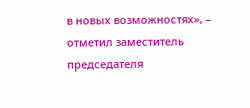в новых возможностях», – отметил заместитель председателя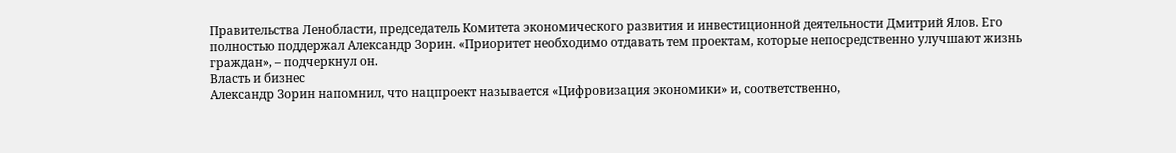Правительства Ленобласти, председатель Комитета экономического развития и инвестиционной деятельности Дмитрий Ялов. Его полностью поддержал Александр Зорин. «Приоритет необходимо отдавать тем проектам, которые непосредственно улучшают жизнь граждан», – подчеркнул он.
Власть и бизнес
Александр Зорин напомнил, что нацпроект называется «Цифровизация экономики» и, соответственно,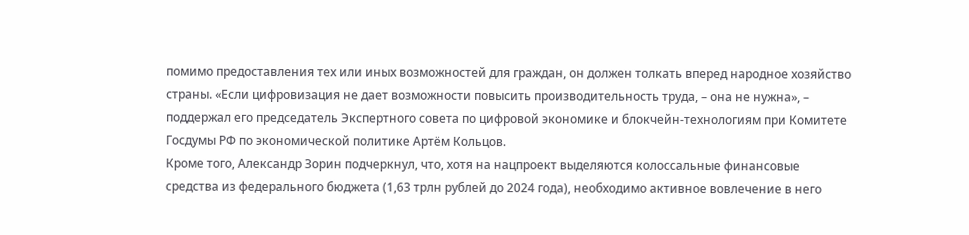помимо предоставления тех или иных возможностей для граждан, он должен толкать вперед народное хозяйство страны. «Если цифровизация не дает возможности повысить производительность труда, – она не нужна», – поддержал его председатель Экспертного совета по цифровой экономике и блокчейн-технологиям при Комитете Госдумы РФ по экономической политике Артём Кольцов.
Кроме того, Александр Зорин подчеркнул, что, хотя на нацпроект выделяются колоссальные финансовые средства из федерального бюджета (1,63 трлн рублей до 2024 года), необходимо активное вовлечение в него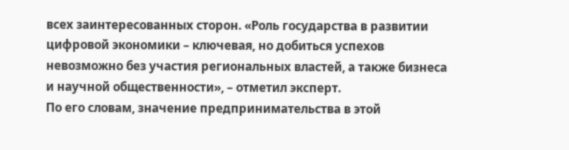всех заинтересованных сторон. «Роль государства в развитии цифровой экономики – ключевая, но добиться успехов невозможно без участия региональных властей, а также бизнеса и научной общественности», – отметил эксперт.
По его словам, значение предпринимательства в этой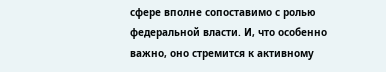сфере вполне сопоставимо с ролью федеральной власти. И, что особенно важно, оно стремится к активному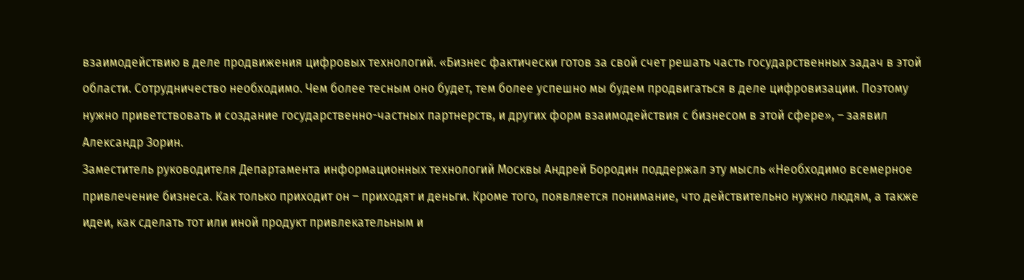взаимодействию в деле продвижения цифровых технологий. «Бизнес фактически готов за свой счет решать часть государственных задач в этой области. Сотрудничество необходимо. Чем более тесным оно будет, тем более успешно мы будем продвигаться в деле цифровизации. Поэтому нужно приветствовать и создание государственно-частных партнерств, и других форм взаимодействия с бизнесом в этой сфере», – заявил Александр Зорин.
Заместитель руководителя Департамента информационных технологий Москвы Андрей Бородин поддержал эту мысль «Необходимо всемерное привлечение бизнеса. Как только приходит он – приходят и деньги. Кроме того, появляется понимание, что действительно нужно людям, а также идеи, как сделать тот или иной продукт привлекательным и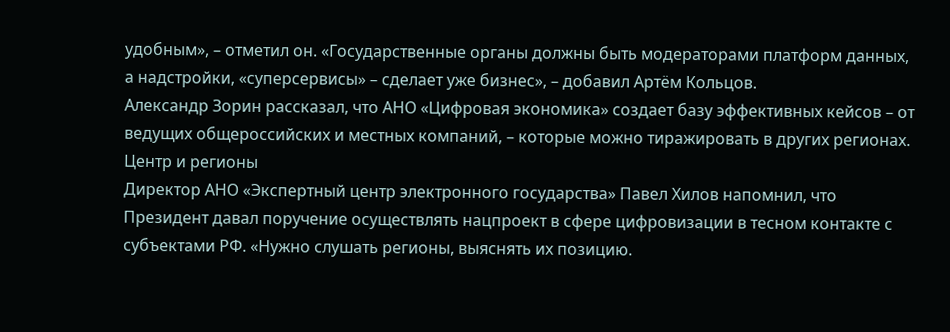удобным», – отметил он. «Государственные органы должны быть модераторами платформ данных, а надстройки, «суперсервисы» – сделает уже бизнес», – добавил Артём Кольцов.
Александр Зорин рассказал, что АНО «Цифровая экономика» создает базу эффективных кейсов – от ведущих общероссийских и местных компаний, – которые можно тиражировать в других регионах.
Центр и регионы
Директор АНО «Экспертный центр электронного государства» Павел Хилов напомнил, что Президент давал поручение осуществлять нацпроект в сфере цифровизации в тесном контакте с субъектами РФ. «Нужно слушать регионы, выяснять их позицию.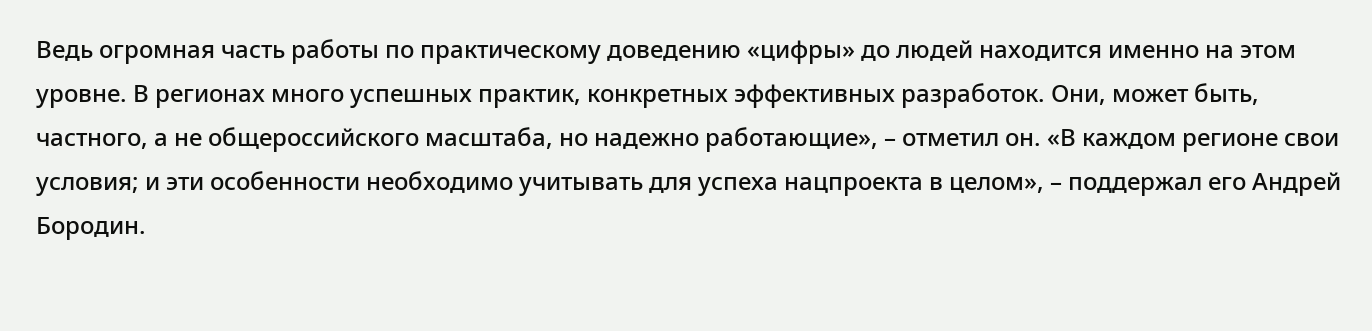Ведь огромная часть работы по практическому доведению «цифры» до людей находится именно на этом уровне. В регионах много успешных практик, конкретных эффективных разработок. Они, может быть, частного, а не общероссийского масштаба, но надежно работающие», – отметил он. «В каждом регионе свои условия; и эти особенности необходимо учитывать для успеха нацпроекта в целом», – поддержал его Андрей Бородин.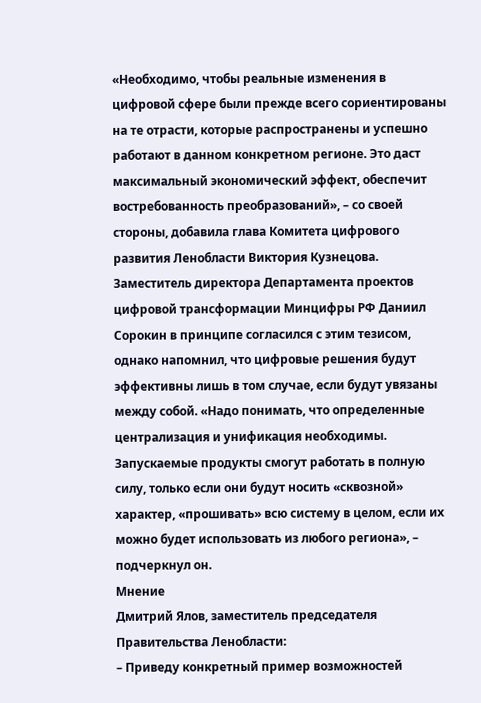«Необходимо, чтобы реальные изменения в цифровой сфере были прежде всего сориентированы на те отрасти, которые распространены и успешно работают в данном конкретном регионе. Это даст максимальный экономический эффект, обеспечит востребованность преобразований», – со своей стороны, добавила глава Комитета цифрового развития Ленобласти Виктория Кузнецова.
Заместитель директора Департамента проектов цифровой трансформации Минцифры РФ Даниил Сорокин в принципе согласился с этим тезисом, однако напомнил, что цифровые решения будут эффективны лишь в том случае, если будут увязаны между собой. «Надо понимать, что определенные централизация и унификация необходимы. Запускаемые продукты смогут работать в полную силу, только если они будут носить «сквозной» характер, «прошивать» всю систему в целом, если их можно будет использовать из любого региона», – подчеркнул он.
Мнение
Дмитрий Ялов, заместитель председателя Правительства Ленобласти:
– Приведу конкретный пример возможностей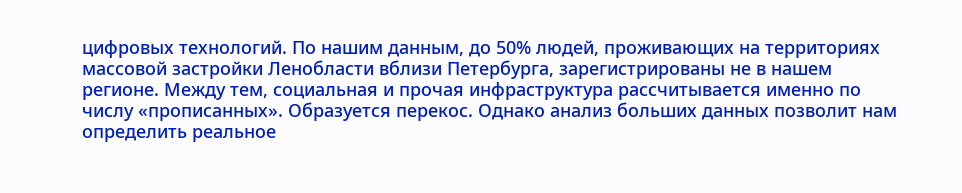цифровых технологий. По нашим данным, до 50% людей, проживающих на территориях массовой застройки Ленобласти вблизи Петербурга, зарегистрированы не в нашем регионе. Между тем, социальная и прочая инфраструктура рассчитывается именно по числу «прописанных». Образуется перекос. Однако анализ больших данных позволит нам определить реальное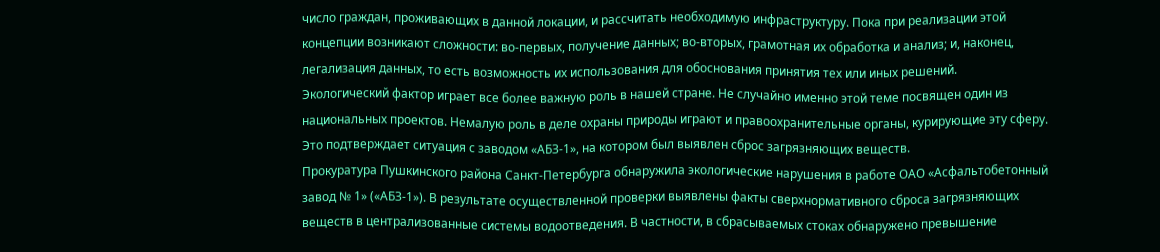число граждан, проживающих в данной локации, и рассчитать необходимую инфраструктуру. Пока при реализации этой концепции возникают сложности: во-первых, получение данных; во-вторых, грамотная их обработка и анализ; и, наконец, легализация данных, то есть возможность их использования для обоснования принятия тех или иных решений.
Экологический фактор играет все более важную роль в нашей стране. Не случайно именно этой теме посвящен один из национальных проектов. Немалую роль в деле охраны природы играют и правоохранительные органы, курирующие эту сферу. Это подтверждает ситуация с заводом «АБЗ-1», на котором был выявлен сброс загрязняющих веществ.
Прокуратура Пушкинского района Санкт-Петербурга обнаружила экологические нарушения в работе ОАО «Асфальтобетонный завод № 1» («АБЗ-1»). В результате осуществленной проверки выявлены факты сверхнормативного сброса загрязняющих веществ в централизованные системы водоотведения. В частности, в сбрасываемых стоках обнаружено превышение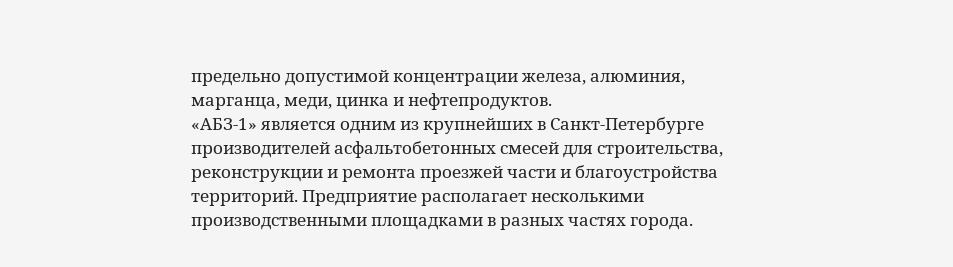предельно допустимой концентрации железа, алюминия, марганца, меди, цинка и нефтепродуктов.
«АБЗ-1» является одним из крупнейших в Санкт-Петербурге производителей асфальтобетонных смесей для строительства, реконструкции и ремонта проезжей части и благоустройства территорий. Предприятие располагает несколькими производственными площадками в разных частях города.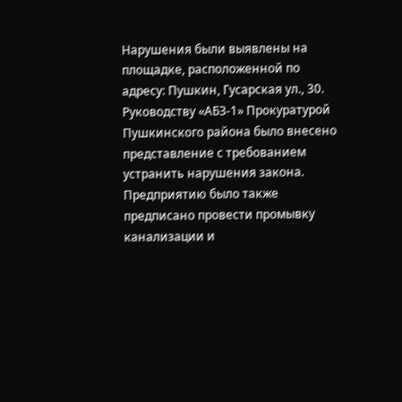Нарушения были выявлены на площадке, расположенной по адресу: Пушкин, Гусарская ул., 30.
Руководству «АБЗ-1» Прокуратурой Пушкинского района было внесено представление с требованием устранить нарушения закона. Предприятию было также предписано провести промывку канализации и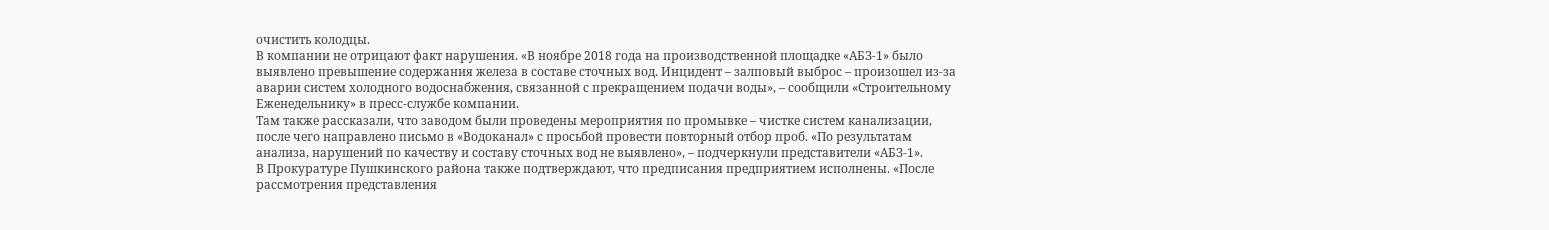очистить колодцы.
В компании не отрицают факт нарушения. «В ноябре 2018 года на производственной площадке «АБЗ-1» было выявлено превышение содержания железа в составе сточных вод. Инцидент – залповый выброс – произошел из-за аварии систем холодного водоснабжения, связанной с прекращением подачи воды», – сообщили «Строительному Еженедельнику» в пресс-службе компании.
Там также рассказали, что заводом были проведены мероприятия по промывке – чистке систем канализации, после чего направлено письмо в «Водоканал» с просьбой провести повторный отбор проб. «По результатам анализа, нарушений по качеству и составу сточных вод не выявлено», – подчеркнули представители «АБЗ-1».
В Прокуратуре Пушкинского района также подтверждают, что предписания предприятием исполнены. «После рассмотрения представления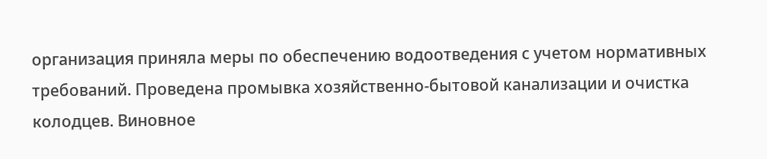организация приняла меры по обеспечению водоотведения с учетом нормативных требований. Проведена промывка хозяйственно-бытовой канализации и очистка колодцев. Виновное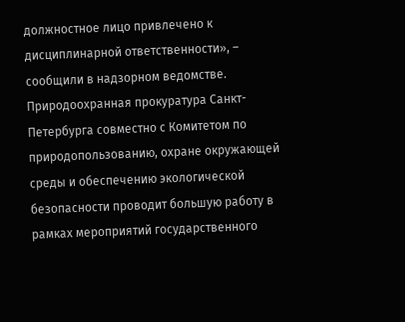должностное лицо привлечено к дисциплинарной ответственности», – сообщили в надзорном ведомстве.
Природоохранная прокуратура Санкт-Петербурга совместно с Комитетом по природопользованию, охране окружающей среды и обеспечению экологической безопасности проводит большую работу в рамках мероприятий государственного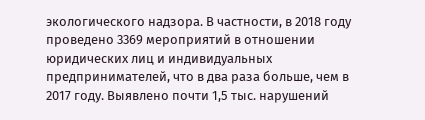экологического надзора. В частности, в 2018 году проведено 3369 мероприятий в отношении юридических лиц и индивидуальных предпринимателей, что в два раза больше, чем в 2017 году. Выявлено почти 1,5 тыс. нарушений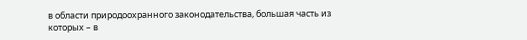в области природоохранного законодательства, большая часть из которых – в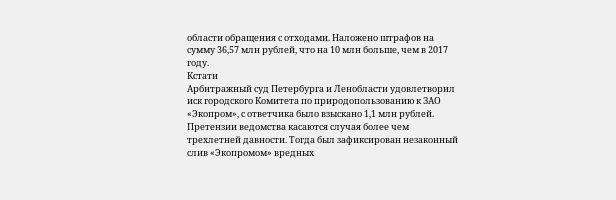области обращения с отходами. Наложено штрафов на сумму 36,57 млн рублей, что на 10 млн больше, чем в 2017 году.
Кстати
Арбитражный суд Петербурга и Ленобласти удовлетворил иск городского Комитета по природопользованию к ЗАО «Экопром», с ответчика было взыскано 1,1 млн рублей.
Претензии ведомства касаются случая более чем трехлетней давности. Тогда был зафиксирован незаконный слив «Экопромом» вредных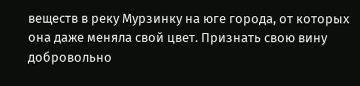веществ в реку Мурзинку на юге города, от которых она даже меняла свой цвет. Признать свою вину добровольно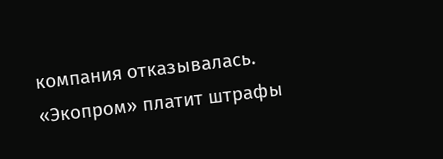компания отказывалась. «Экопром» платит штрафы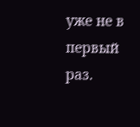уже не в первый раз.